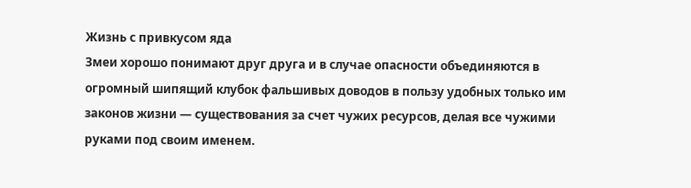Жизнь с привкусом яда
Змеи хорошо понимают друг друга и в случае опасности объединяются в огромный шипящий клубок фальшивых доводов в пользу удобных только им законов жизни — существования за счет чужих ресурсов, делая все чужими руками под своим именем.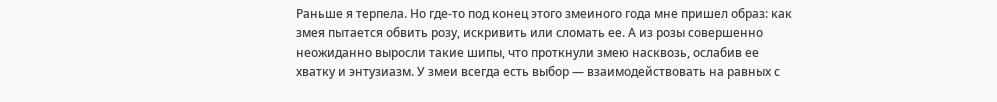Раньше я терпела. Но где-то под конец этого змеиного года мне пришел образ: как змея пытается обвить розу, искривить или сломать ее. А из розы совершенно неожиданно выросли такие шипы, что проткнули змею насквозь, ослабив ее хватку и энтузиазм. У змеи всегда есть выбор — взаимодействовать на равных с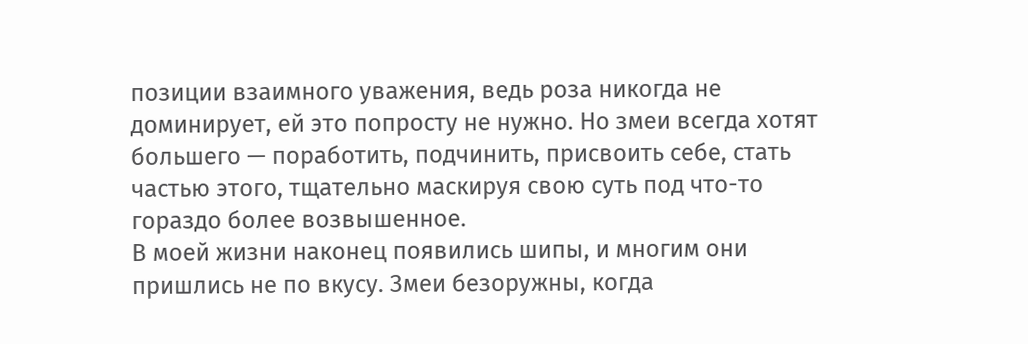позиции взаимного уважения, ведь роза никогда не доминирует, ей это попросту не нужно. Но змеи всегда хотят большего — поработить, подчинить, присвоить себе, стать частью этого, тщательно маскируя свою суть под что-то гораздо более возвышенное.
В моей жизни наконец появились шипы, и многим они пришлись не по вкусу. Змеи безоружны, когда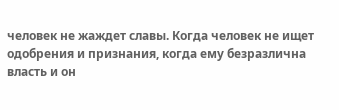человек не жаждет славы. Когда человек не ищет одобрения и признания, когда ему безразлична власть и он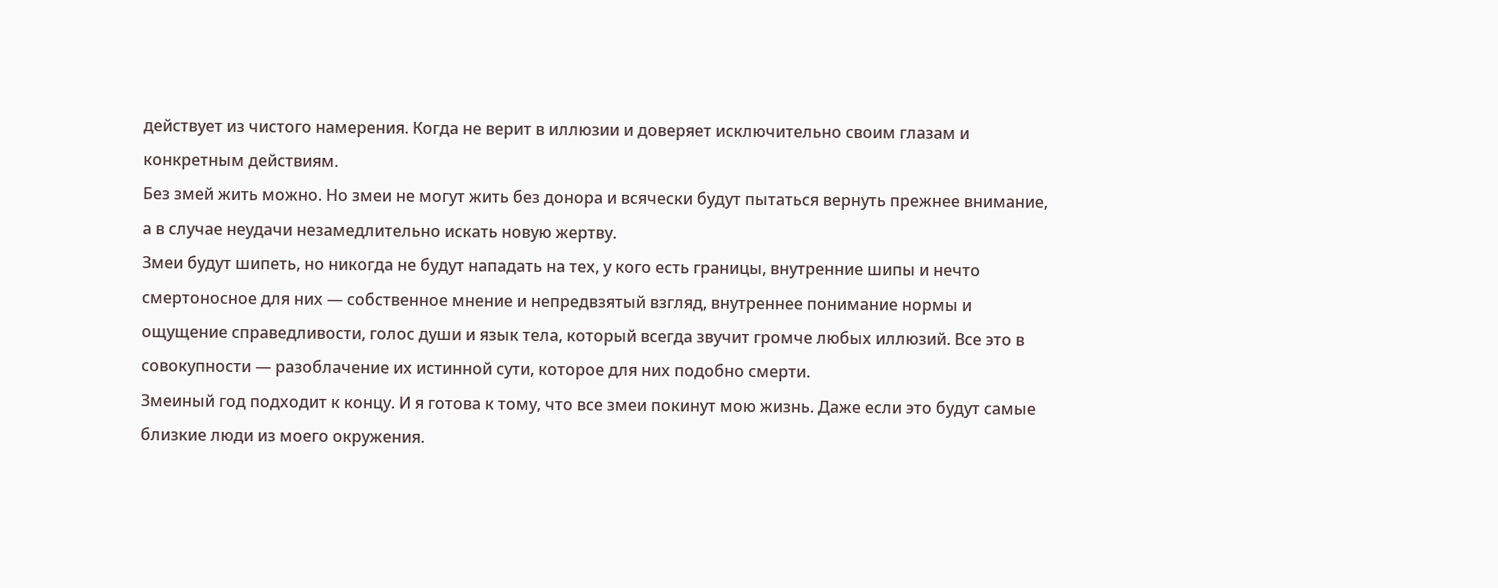действует из чистого намерения. Когда не верит в иллюзии и доверяет исключительно своим глазам и конкретным действиям.
Без змей жить можно. Но змеи не могут жить без донора и всячески будут пытаться вернуть прежнее внимание, а в случае неудачи незамедлительно искать новую жертву.
Змеи будут шипеть, но никогда не будут нападать на тех, у кого есть границы, внутренние шипы и нечто смертоносное для них — собственное мнение и непредвзятый взгляд, внутреннее понимание нормы и ощущение справедливости, голос души и язык тела, который всегда звучит громче любых иллюзий. Все это в совокупности — разоблачение их истинной сути, которое для них подобно смерти.
Змеиный год подходит к концу. И я готова к тому, что все змеи покинут мою жизнь. Даже если это будут самые близкие люди из моего окружения.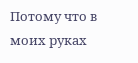Потому что в моих руках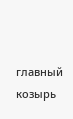главный козырь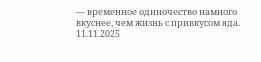— временное одиночество намного вкуснее, чем жизнь с привкусом яда.
11.11.2025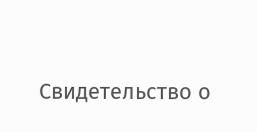Свидетельство о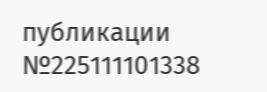публикации №225111101338